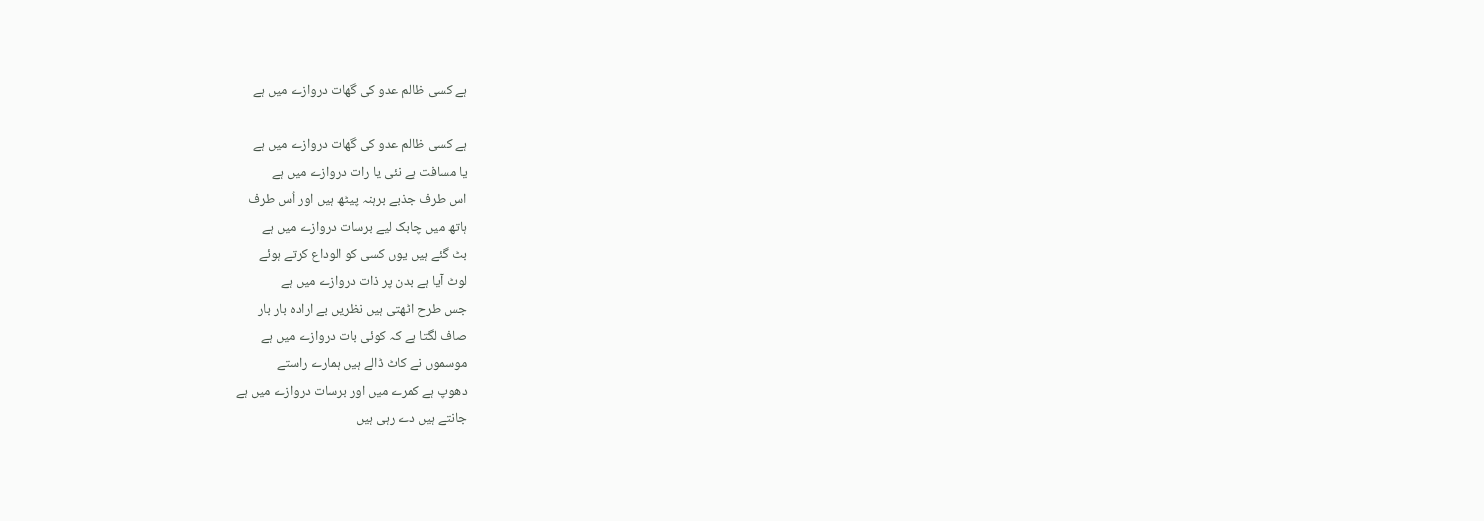ہے کسی ظالم عدو کی گھات دروازے میں ہے

ہے کسی ظالم عدو کی گھات دروازے میں ہے
یا مسافت ہے نئی یا رات دروازے میں ہے
اس طرف جذبے برہنہ پیٹھ ہیں اور اُس طرف
ہاتھ میں چابک لیے برسات دروازے میں ہے
بٹ گئے ہیں یوں کسی کو الوداع کرتے ہوئے
لوٹ آیا ہے بدن پر ذات دروازے میں ہے
جس طرح اٹھتی ہیں نظریں بے ارادہ بار بار
صاف لگتا ہے کہ کوئی بات دروازے میں ہے
موسموں نے کاٹ ڈالے ہیں ہمارے راستے
دھوپ ہے کمرے میں اور برسات دروازے میں ہے
جانتے ہیں دے رہی ہیں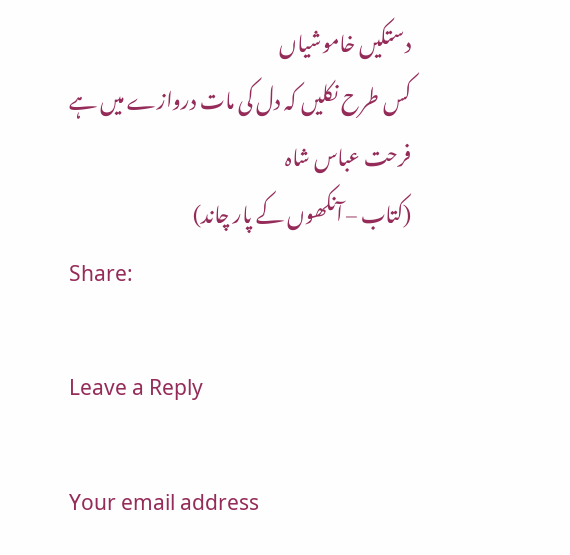دستکیں خاموشیاں
کس طرح نکلیں کہ دل کی مات دروازے میں ہے
فرحت عباس شاہ
(کتاب – آنکھوں کے پار چاند)
Share:

Leave a Reply

Your email address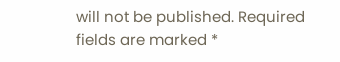will not be published. Required fields are marked *